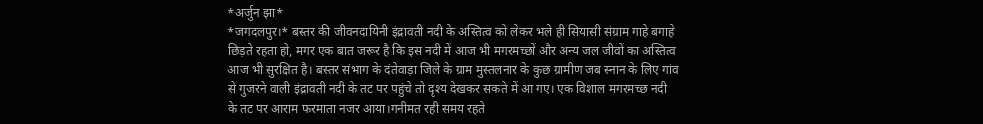*अर्जुन झा*
*जगदलपुर।* बस्तर की जीवनदायिनी इंद्रावती नदी के अस्तित्व को लेकर भले ही सियासी संग्राम गाहे बगाहे छिड़ते रहता हो, मगर एक बात जरूर है कि इस नदी में आज भी मगरमच्छों और अन्य जल जीवों का अस्तित्व आज भी सुरक्षित है। बस्तर संभाग के दंतेवाड़ा जिले के ग्राम मुस्तलनार के कुछ ग्रामीण जब स्नान के लिए गांव से गुजरने वाली इंद्रावती नदी के तट पर पहुंचे तो दृश्य देखकर सकते में आ गए। एक विशाल मगरमच्छ नदी के तट पर आराम फरमाता नजर आया।गनीमत रही समय रहते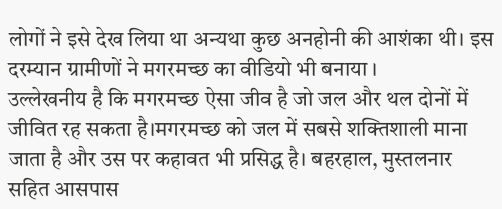लोगों ने इसे देख लिया था अन्यथा कुछ अनहोनी की आशंका थी। इस दरम्यान ग्रामीणों ने मगरमच्छ का वीडियो भी बनाया ।
उल्लेखनीय है कि मगरमच्छ ऐसा जीव है जो जल और थल दोनों में जीवित रह सकता है।मगरमच्छ को जल में सबसे शक्तिशाली माना जाता है और उस पर कहावत भी प्रसिद्ध है। बहरहाल, मुस्तलनार सहित आसपास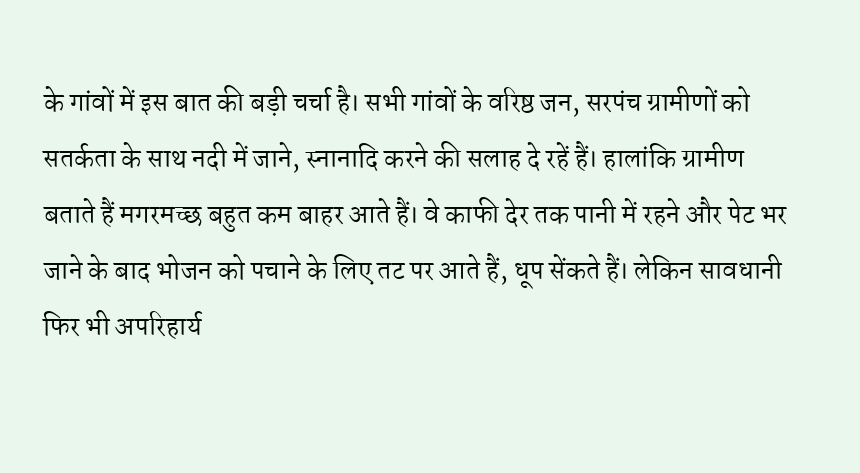के गांवों में इस बात की बड़ी चर्चा है। सभी गांवों के वरिष्ठ जन, सरपंच ग्रामीणों को सतर्कता के साथ नदी में जाने, स्नानादि करने की सलाह दे रहें हैं। हालांकि ग्रामीण बताते हैं मगरमच्छ बहुत कम बाहर आते हैं। वे काफी देर तक पानी में रहने और पेट भर जाने के बाद भोजन को पचाने के लिए तट पर आते हैं, धूप सेंकते हैं। लेकिन सावधानी
फिर भी अपरिहार्य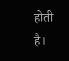होती है।